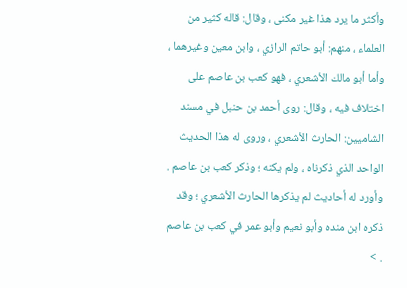وأكثر ما يرد هذا غير مكنى ، وقال: قاله كثير من العلماء ، منهم: أبو حاتم الرازي ، وابن معين وغيرهما ، وأما أبو مالك الأشعري ، فهو كعب بن عاصم على اختلاف فيه ، وقال: روى أحمد بن حنبل في مسند الشاميين: الحارث الأشعري ، وروى له هذا الحديث الواحد الذي ذكرناه ، ولم يكنه ؛ وذكر كعب بن عاصم . وأورد له أحاديث لم يذكرها الحارث الأشعري ؛ وقد ذكره ابن منده وأبو نعيم وأبو عمر في كعب بن عاصم . >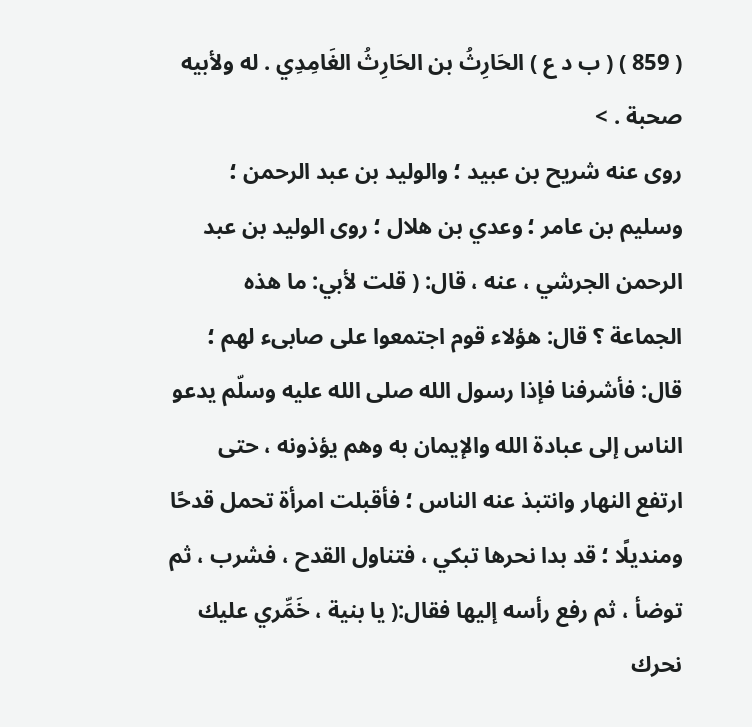( 859 ) ( ب د ع ) الحَارِثُ بن الحَارِثُ الغَامِدِي . له ولأبيه صحبة . >
روى عنه شريح بن عبيد ؛ والوليد بن عبد الرحمن ؛ وسليم بن عامر ؛ وعدي بن هلال ؛ روى الوليد بن عبد الرحمن الجرشي ، عنه ، قال: ( قلت لأبي: ما هذه الجماعة ؟ قال: هؤلاء قوم اجتمعوا على صابىء لهم ؛ قال: فأشرفنا فإذا رسول الله صلى الله عليه وسلّم يدعو الناس إلى عبادة الله والإيمان به وهم يؤذونه ، حتى ارتفع النهار وانتبذ عنه الناس ؛ فأقبلت امرأة تحمل قدحًا ومنديلًا ؛ قد بدا نحرها تبكي ، فتناول القدح ، فشرب ، ثم توضأ ، ثم رفع رأسه إليها فقال:( يا بنية ، خَمِّري عليك نحرك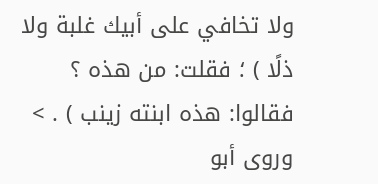ولا تخافي على أبيك غلبة ولا ذلًا ) ؛ فقلت: من هذه ؟ فقالوا: هذه ابنته زينب ) . >
وروى أبو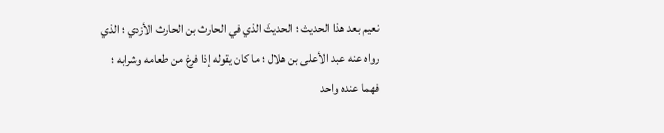نعيم بعد هذا الحديث ؛ الحديثَ الذي في الحارث بن الحارث الأزدي ؛ الذي رواه عنه عبد الأعلى بن هلال ؛ ما كان يقوله إذا فرغ من طعامه وشرابه ؛ فهما عنده واحد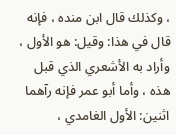، وكذلك قال ابن منده ، فإنه قال في هذا: وقيل: هو الأول ، وأراد به الأشعري الذي قبل هذه ، وأما أبو عمر فإنه رآهما اثنين: الأول الغامدي ،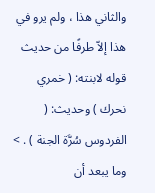والثاني هذا ، ولم يرو في هذا إلاّ طرفًا من حديث قوله لابنته: ( خمري نحرك ) وحديث: ( الفردوس سُرَّة الجنة ) . >
وما يبعد أن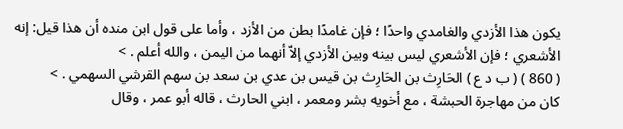يكون هذا الأزدي والغامدي واحدًا ؛ فإن غامدًا بطن من الأزد ، وأما على قول ابن منده أن هذا قيل: إنه الأشعري ؛ فإن الأشعري ليس بينه وبين الأزدي إلاّ أنهما من اليمن ، والله أعلم . >
( 860 ) ( ب د ع ) الحَارِث بن الحَارِث بن قيس بن عدي بن سعد بن سهم القرشي السهمي . >
كان من مهاجرة الحبشة ، مع أخويه بشر ومعمر ، ابني الحارث ، قاله أبو عمر ، وقال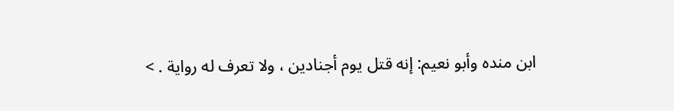ابن منده وأبو نعيم: إنه قتل يوم أجنادين ، ولا تعرف له رواية . >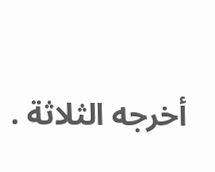أخرجه الثلاثة .